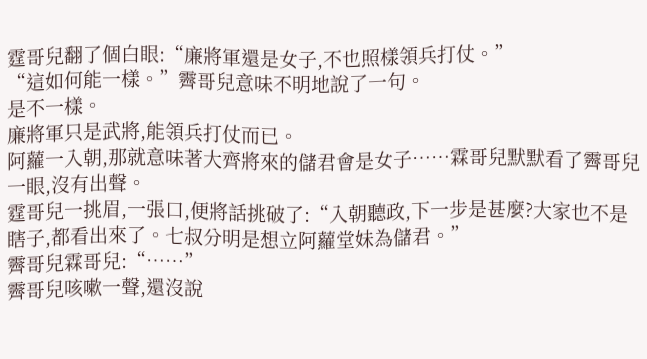霆哥兒翻了個白眼:“廉將軍還是女子,不也照樣領兵打仗。”
“這如何能一樣。”霽哥兒意味不明地說了一句。
是不一樣。
廉將軍只是武將,能領兵打仗而已。
阿蘿一入朝,那就意味著大齊將來的儲君會是女子……霖哥兒默默看了霽哥兒一眼,沒有出聲。
霆哥兒一挑眉,一張口,便將話挑破了:“入朝聽政,下一步是甚麼?大家也不是瞎子,都看出來了。七叔分明是想立阿蘿堂妹為儲君。”
霽哥兒霖哥兒:“……”
霽哥兒咳嗽一聲,還沒說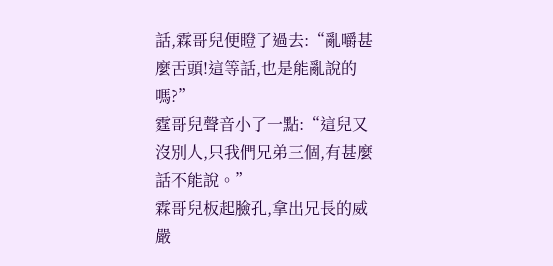話,霖哥兒便瞪了過去:“亂嚼甚麼舌頭!這等話,也是能亂說的嗎?”
霆哥兒聲音小了一點:“這兒又沒別人,只我們兄弟三個,有甚麼話不能說。”
霖哥兒板起臉孔,拿出兄長的威嚴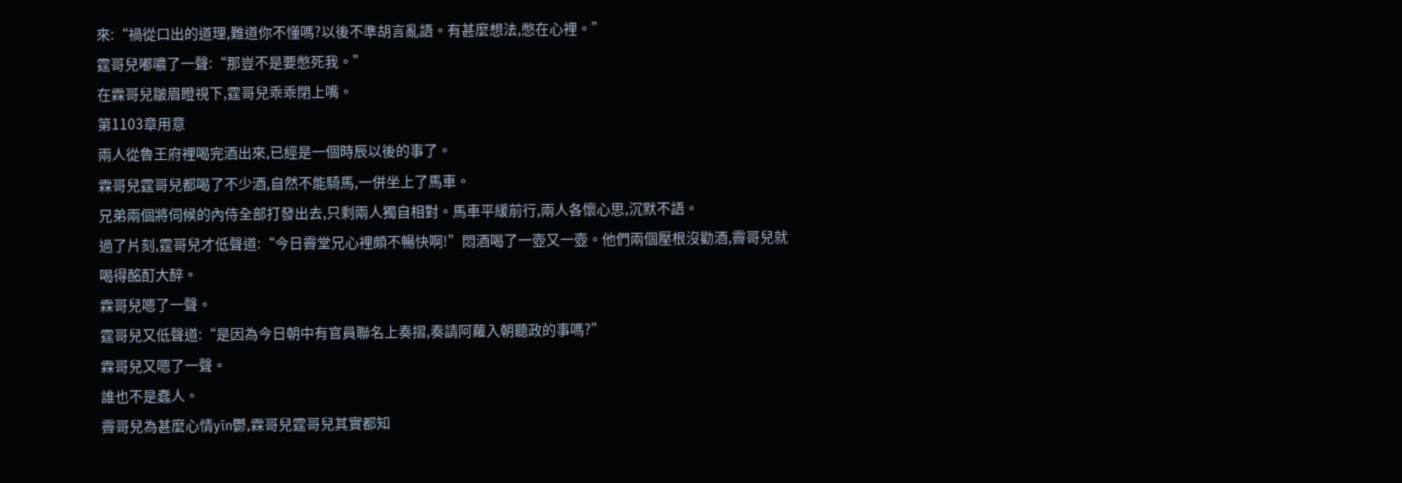來:“禍從口出的道理,難道你不懂嗎?以後不準胡言亂語。有甚麼想法,憋在心裡。”
霆哥兒嘟噥了一聲:“那豈不是要憋死我。”
在霖哥兒皺眉瞪視下,霆哥兒乖乖閉上嘴。
第1103章用意
兩人從魯王府裡喝完酒出來,已經是一個時辰以後的事了。
霖哥兒霆哥兒都喝了不少酒,自然不能騎馬,一併坐上了馬車。
兄弟兩個將伺候的內侍全部打發出去,只剩兩人獨自相對。馬車平緩前行,兩人各懷心思,沉默不語。
過了片刻,霆哥兒才低聲道:“今日霽堂兄心裡頗不暢快啊!”悶酒喝了一壺又一壺。他們兩個壓根沒勸酒,霽哥兒就喝得酩酊大醉。
霖哥兒嗯了一聲。
霆哥兒又低聲道:“是因為今日朝中有官員聯名上奏摺,奏請阿蘿入朝聽政的事嗎?”
霖哥兒又嗯了一聲。
誰也不是蠢人。
霽哥兒為甚麼心情yīn鬱,霖哥兒霆哥兒其實都知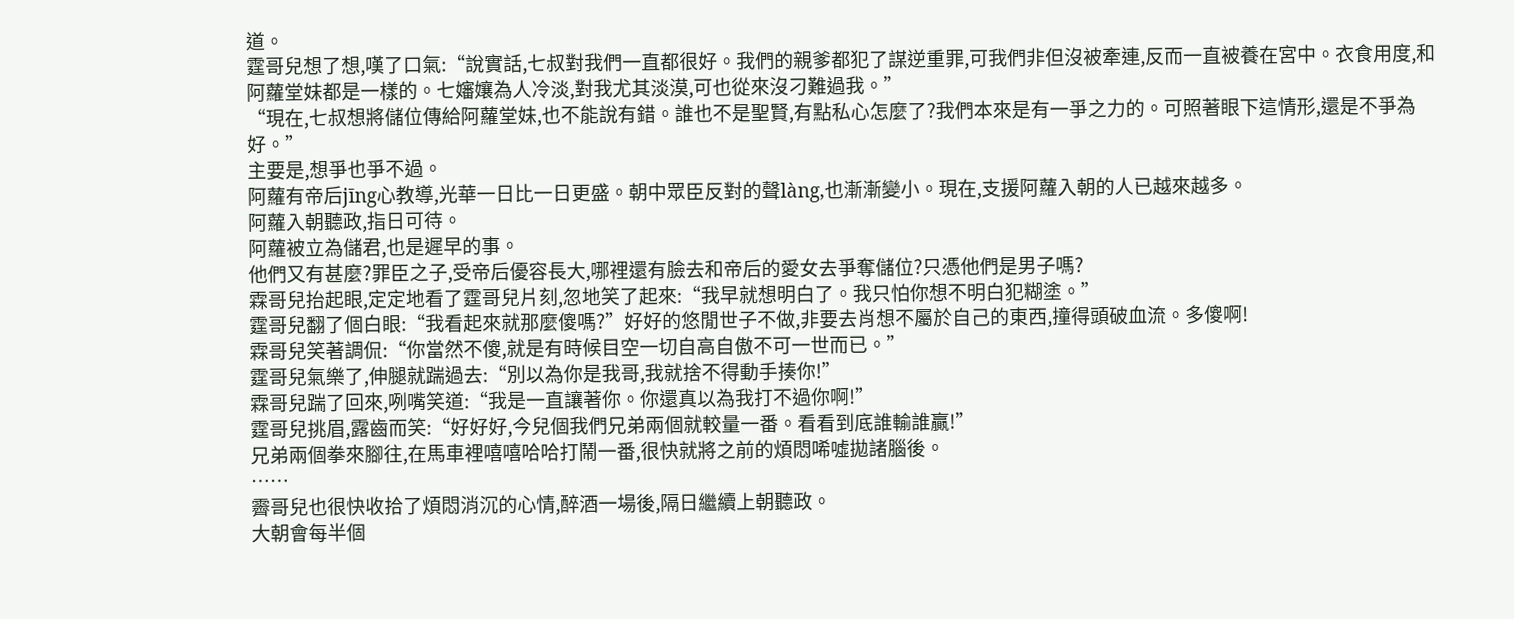道。
霆哥兒想了想,嘆了口氣:“說實話,七叔對我們一直都很好。我們的親爹都犯了謀逆重罪,可我們非但沒被牽連,反而一直被養在宮中。衣食用度,和阿蘿堂妹都是一樣的。七嬸孃為人冷淡,對我尤其淡漠,可也從來沒刁難過我。”
“現在,七叔想將儲位傳給阿蘿堂妹,也不能說有錯。誰也不是聖賢,有點私心怎麼了?我們本來是有一爭之力的。可照著眼下這情形,還是不爭為好。”
主要是,想爭也爭不過。
阿蘿有帝后jīng心教導,光華一日比一日更盛。朝中眾臣反對的聲làng,也漸漸變小。現在,支援阿蘿入朝的人已越來越多。
阿蘿入朝聽政,指日可待。
阿蘿被立為儲君,也是遲早的事。
他們又有甚麼?罪臣之子,受帝后優容長大,哪裡還有臉去和帝后的愛女去爭奪儲位?只憑他們是男子嗎?
霖哥兒抬起眼,定定地看了霆哥兒片刻,忽地笑了起來:“我早就想明白了。我只怕你想不明白犯糊塗。”
霆哥兒翻了個白眼:“我看起來就那麼傻嗎?”好好的悠閒世子不做,非要去肖想不屬於自己的東西,撞得頭破血流。多傻啊!
霖哥兒笑著調侃:“你當然不傻,就是有時候目空一切自高自傲不可一世而已。”
霆哥兒氣樂了,伸腿就踹過去:“別以為你是我哥,我就捨不得動手揍你!”
霖哥兒踹了回來,咧嘴笑道:“我是一直讓著你。你還真以為我打不過你啊!”
霆哥兒挑眉,露齒而笑:“好好好,今兒個我們兄弟兩個就較量一番。看看到底誰輸誰贏!”
兄弟兩個拳來腳往,在馬車裡嘻嘻哈哈打鬧一番,很快就將之前的煩悶唏噓拋諸腦後。
……
霽哥兒也很快收拾了煩悶消沉的心情,醉酒一場後,隔日繼續上朝聽政。
大朝會每半個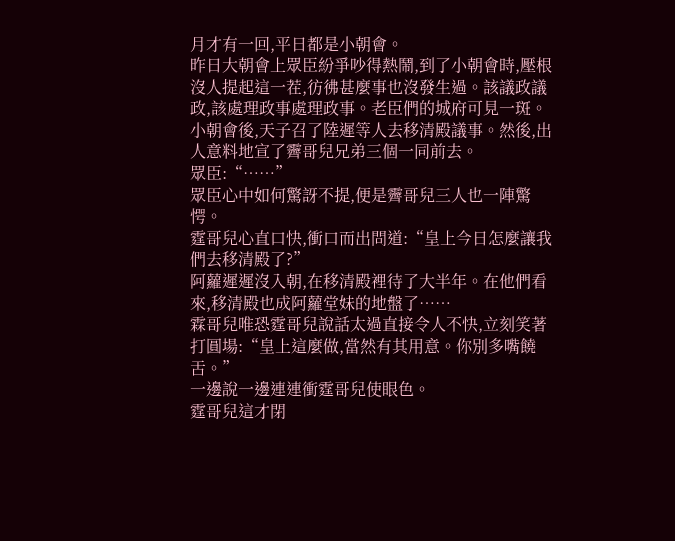月才有一回,平日都是小朝會。
昨日大朝會上眾臣紛爭吵得熱鬧,到了小朝會時,壓根沒人提起這一茬,彷彿甚麼事也沒發生過。該議政議政,該處理政事處理政事。老臣們的城府可見一斑。
小朝會後,天子召了陸遲等人去移清殿議事。然後,出人意料地宣了霽哥兒兄弟三個一同前去。
眾臣:“……”
眾臣心中如何驚訝不提,便是霽哥兒三人也一陣驚愕。
霆哥兒心直口快,衝口而出問道:“皇上今日怎麼讓我們去移清殿了?”
阿蘿遲遲沒入朝,在移清殿裡待了大半年。在他們看來,移清殿也成阿蘿堂妹的地盤了……
霖哥兒唯恐霆哥兒說話太過直接令人不快,立刻笑著打圓場:“皇上這麼做,當然有其用意。你別多嘴饒舌。”
一邊說一邊連連衝霆哥兒使眼色。
霆哥兒這才閉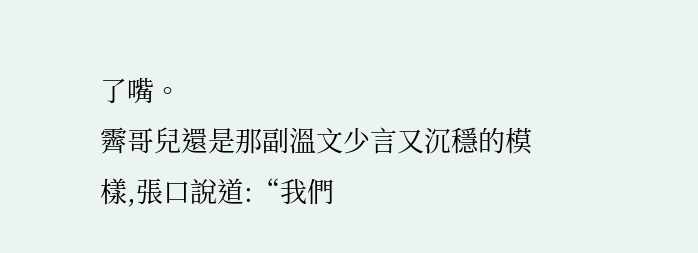了嘴。
霽哥兒還是那副溫文少言又沉穩的模樣,張口說道:“我們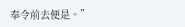奉令前去便是。”